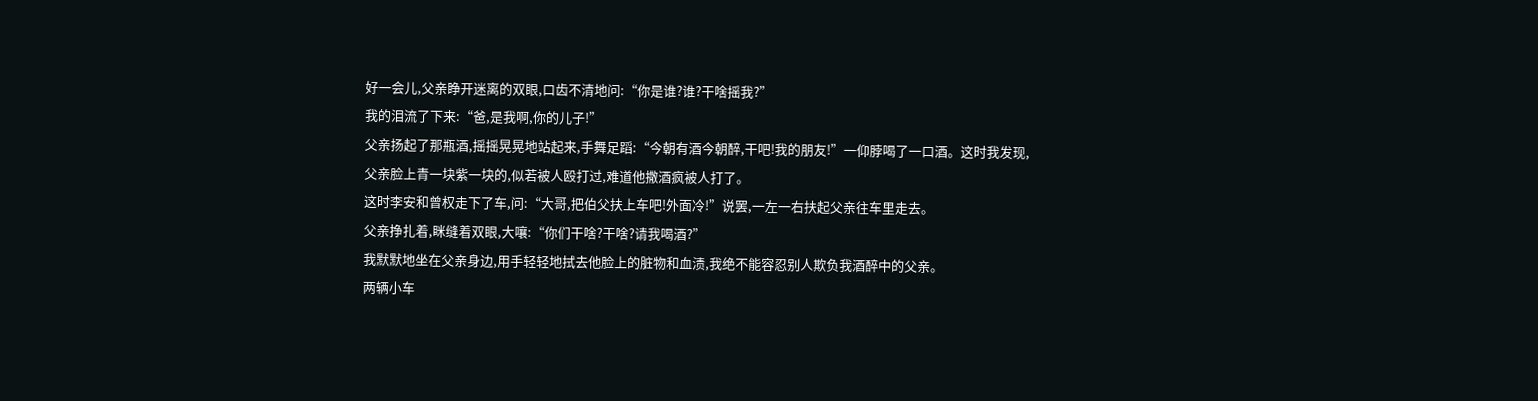好一会儿,父亲睁开迷离的双眼,口齿不清地问:“你是谁?谁?干啥摇我?”
我的泪流了下来:“爸,是我啊,你的儿子!”
父亲扬起了那瓶酒,摇摇晃晃地站起来,手舞足蹈:“今朝有酒今朝醉,干吧!我的朋友!”一仰脖喝了一口酒。这时我发现,父亲脸上青一块紫一块的,似若被人殴打过,难道他撒酒疯被人打了。
这时李安和曾权走下了车,问:“大哥,把伯父扶上车吧!外面冷!”说罢,一左一右扶起父亲往车里走去。
父亲挣扎着,眯缝着双眼,大嚷:“你们干啥?干啥?请我喝酒?”
我默默地坐在父亲身边,用手轻轻地拭去他脸上的脏物和血渍,我绝不能容忍别人欺负我酒醉中的父亲。
两辆小车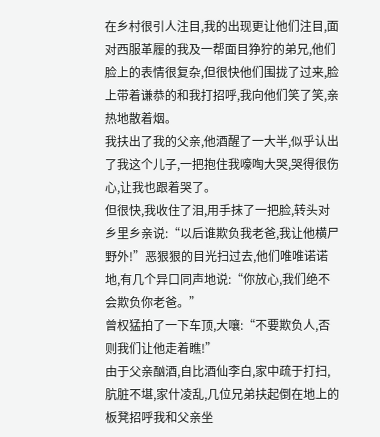在乡村很引人注目,我的出现更让他们注目,面对西服革履的我及一帮面目狰狞的弟兄,他们脸上的表情很复杂,但很快他们围拢了过来,脸上带着谦恭的和我打招呼,我向他们笑了笑,亲热地散着烟。
我扶出了我的父亲,他酒醒了一大半,似乎认出了我这个儿子,一把抱住我嚎啕大哭,哭得很伤心,让我也跟着哭了。
但很快,我收住了泪,用手抹了一把脸,转头对乡里乡亲说:“以后谁欺负我老爸,我让他横尸野外!”恶狠狠的目光扫过去,他们唯唯诺诺地,有几个异口同声地说:“你放心,我们绝不会欺负你老爸。”
曾权猛拍了一下车顶,大嚷:“不要欺负人,否则我们让他走着瞧!”
由于父亲酗酒,自比酒仙李白,家中疏于打扫,肮脏不堪,家什凌乱,几位兄弟扶起倒在地上的板凳招呼我和父亲坐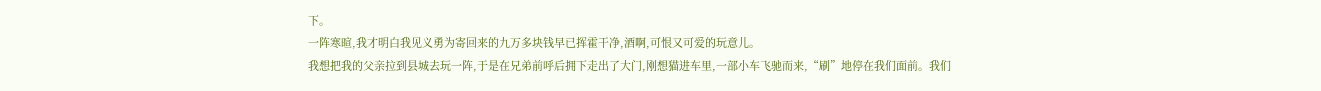下。
一阵寒暄,我才明白我见义勇为寄回来的九万多块钱早已挥霍干净,酒啊,可恨又可爱的玩意儿。
我想把我的父亲拉到县城去玩一阵,于是在兄弟前呼后拥下走出了大门,刚想猫进车里,一部小车飞驰而来,“刷”地停在我们面前。我们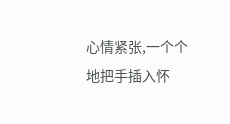心情紧张,一个个地把手插入怀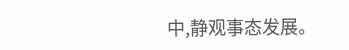中,静观事态发展。